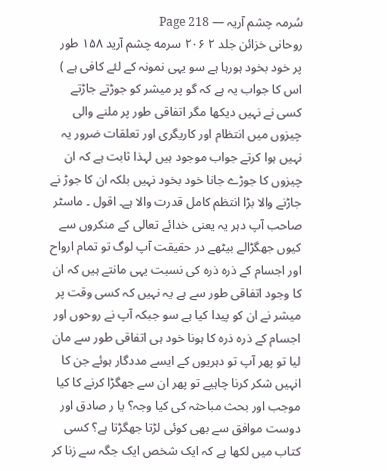سُرمہ چشم آریہ — Page 218
روحانی خزائن جلد ۲ ۲۰۶ سرمه چشم آرید ۱۵۸ طور پر خود بخود ہورہا ہے سو یہی نمونہ کے لئے کافی ہے ) اس کا جواب یہ ہے کہ گو پر میشر کو جوڑتے جاڑتے کسی نے نہیں دیکھا مگر اتفاقی طور پر ملنے والی چیزوں میں انتظام اور کاریگری اور تعلقات ضرور یہ نہیں ہوا کرتے جواب موجود ہیں لہذا ثابت ہے کہ ان چیزوں کا جوڑے جانا خود بخود نہیں بلکہ ان کا جوڑ نے جاڑنے والا بڑا انتظم کامل قدرت والا ہے۔ اقول ۔ ماسٹر صاحب آپ دہر یہ یعنی خدائے تعالی کے منکروں سے کیوں جھگڑالے بیٹھے در حقیقت آپ لوگ تو تمام ارواح اور اجسام کے ذرہ ذرہ کی نسبت یہی مانتے ہیں کہ ان کا وجود اتفاقی طور سے ہے یہ نہیں کہ کسی وقت پر میشر نے ان کو پیدا کیا ہے سو جبکہ آپ نے روحوں اور اجسام کے ذرہ ذرہ کا ہونا خود ہی اتفاقی طور سے مان لیا تو پھر آپ تو دہریوں کے ایسے مددگار ہوئے جن کا انہیں شکر کرنا چاہیے تو پھر ان سے جھگڑا کرنے کا کیا موجب اور بحث مباحثہ کی کیا وجہ؟ یا ر صادق اور دوست موافق سے بھی کوئی لڑتا جھگڑتا ہے؟ کسی کتاب میں لکھا ہے کہ ایک شخص ایک جگہ سے زنا کر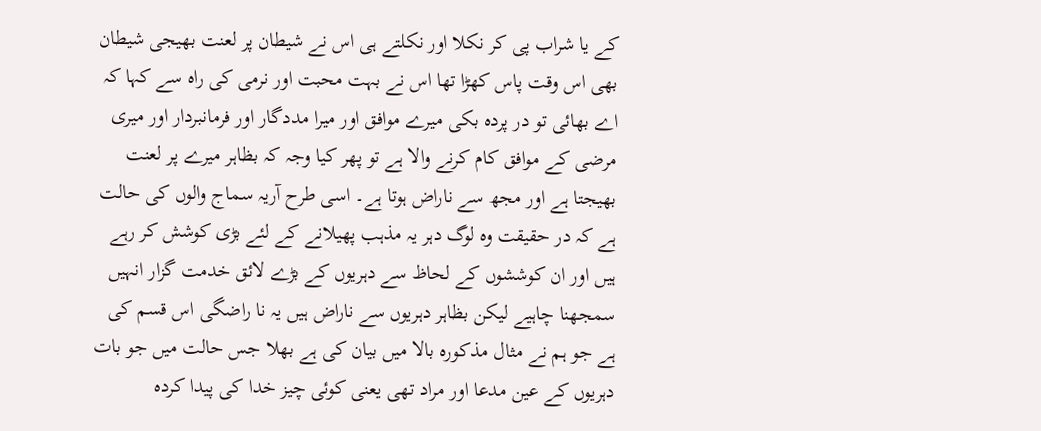کے یا شراب پی کر نکلا اور نکلتے ہی اس نے شیطان پر لعنت بھیجی شیطان بھی اس وقت پاس کھڑا تھا اس نے بہت محبت اور نرمی کی راہ سے کہا کہ اے بھائی تو در پردہ بکی میرے موافق اور میرا مددگار اور فرمانبردار اور میری مرضی کے موافق کام کرنے والا ہے تو پھر کیا وجہ کہ بظاہر میرے پر لعنت بھیجتا ہے اور مجھ سے ناراض ہوتا ہے۔ اسی طرح آریہ سماج والوں کی حالت ہے کہ در حقیقت وہ لوگ دہر یہ مذہب پھیلانے کے لئے بڑی کوشش کر رہے ہیں اور ان کوششوں کے لحاظ سے دہریوں کے بڑے لائق خدمت گزار انہیں سمجھنا چاہیے لیکن بظاہر دہریوں سے ناراض ہیں یہ نا راضگی اس قسم کی ہے جو ہم نے مثال مذکورہ بالا میں بیان کی ہے بھلا جس حالت میں جو بات دہریوں کے عین مدعا اور مراد تھی یعنی کوئی چیز خدا کی پیدا کردہ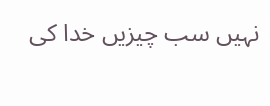نہیں سب چیزیں خدا کی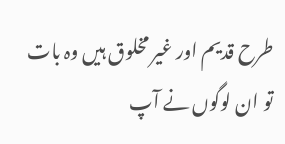طرح قدیم اور غیر مخلوق ہیں وہ بات تو ان لوگوں نے آپ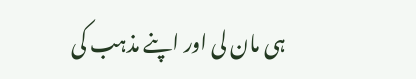ہی مان لی اور اپنے مذہب کی